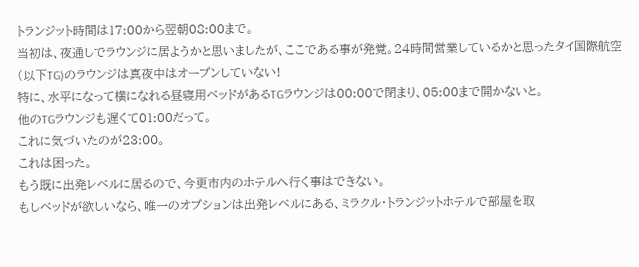トランジット時間は17:00から翌朝08:00まで。
当初は、夜通しでラウンジに居ようかと思いましたが、ここである事が発覚。24時間営業しているかと思ったタイ国際航空(以下TG)のラウンジは真夜中はオープンしていない!
特に、水平になって横になれる昼寝用ベッドがあるTGラウンジは00:00で閉まり、05:00まで開かないと。
他のTGラウンジも遅くて01:00だって。
これに気づいたのが23:00。
これは困った。
もう既に出発レベルに居るので、今更市内のホテルへ行く事はできない。
もしベッドが欲しいなら、唯一のオプションは出発レベルにある、ミラクル・トランジットホテルで部屋を取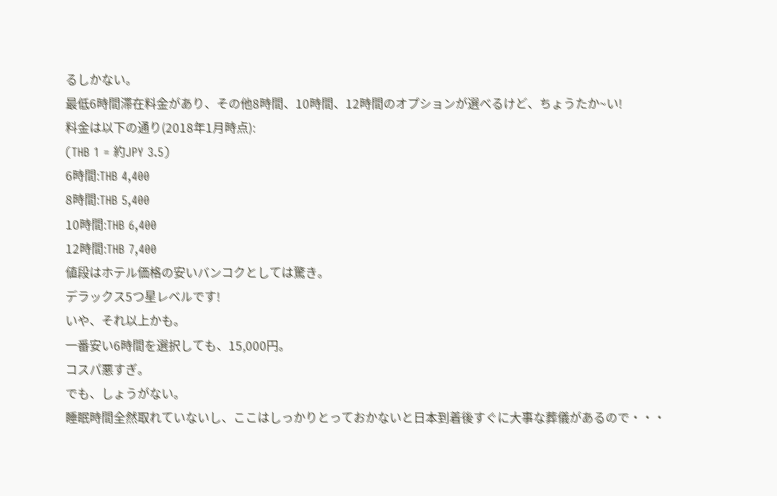るしかない。
最低6時間滞在料金があり、その他8時間、10時間、12時間のオプションが選べるけど、ちょうたか~い!
料金は以下の通り(2018年1月時点):
(THB 1 = 約JPY 3.5)
6時間:THB 4,400
8時間:THB 5,400
10時間:THB 6,400
12時間:THB 7,400
値段はホテル価格の安いバンコクとしては驚き。
デラックス5つ星レベルです!
いや、それ以上かも。
一番安い6時間を選択しても、15,000円。
コスパ悪すぎ。
でも、しょうがない。
睡眠時間全然取れていないし、ここはしっかりとっておかないと日本到着後すぐに大事な葬儀があるので・・・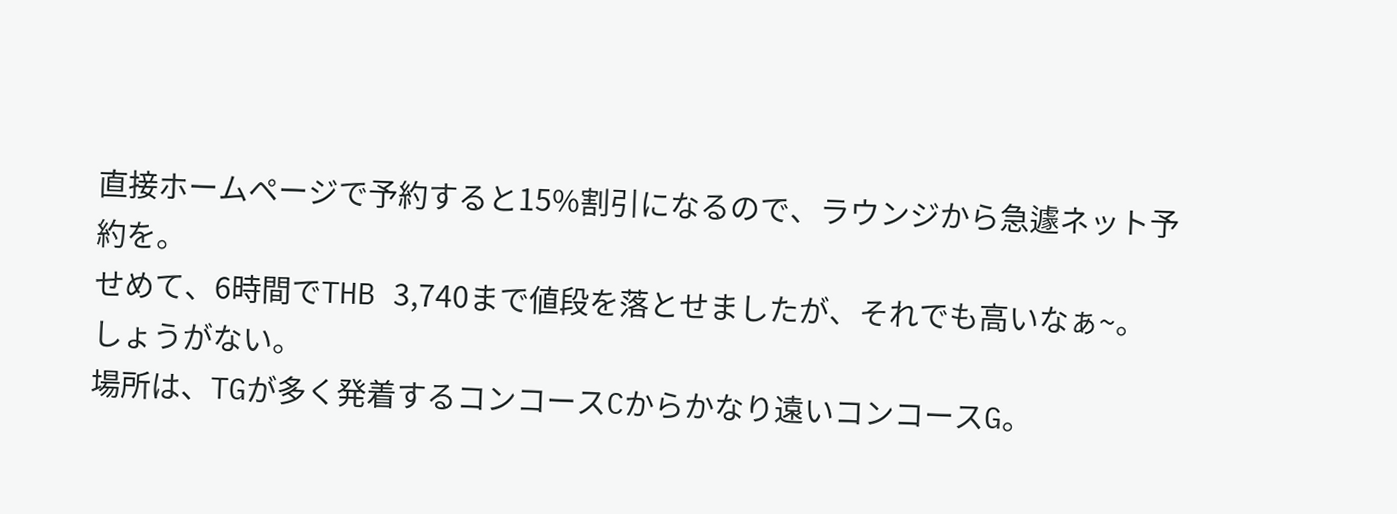直接ホームページで予約すると15%割引になるので、ラウンジから急遽ネット予約を。
せめて、6時間でTHB 3,740まで値段を落とせましたが、それでも高いなぁ~。
しょうがない。
場所は、TGが多く発着するコンコースCからかなり遠いコンコースG。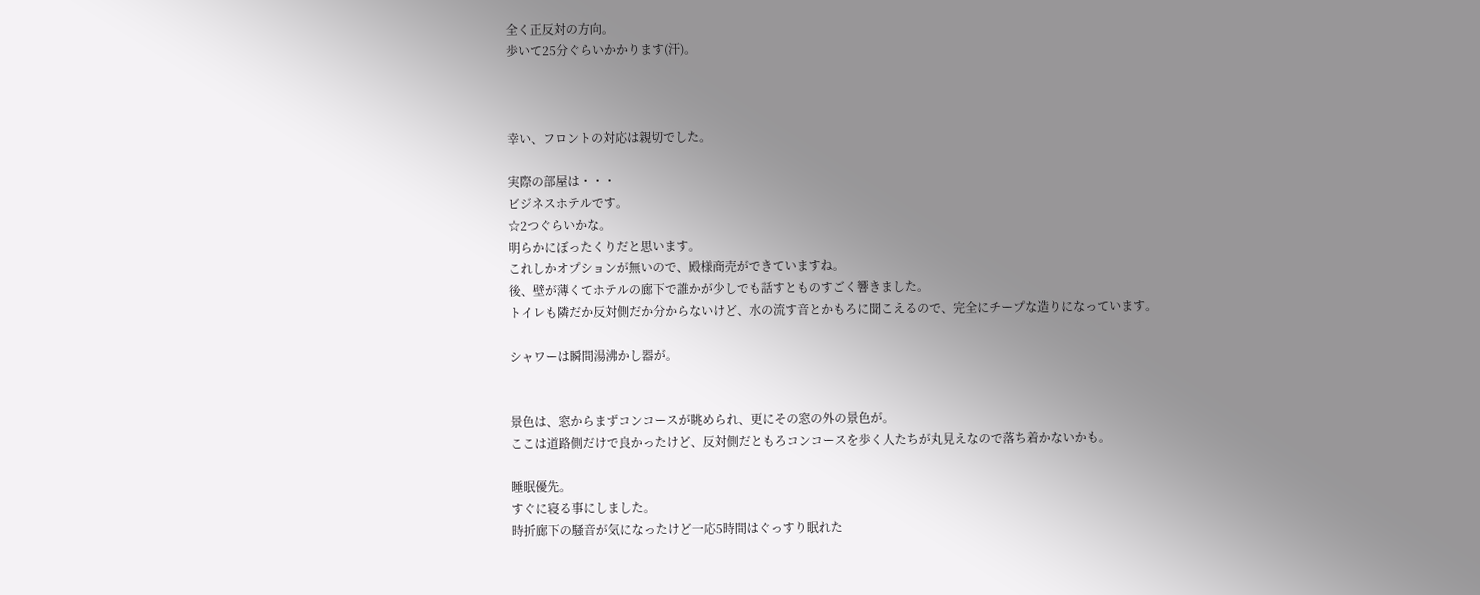全く正反対の方向。
歩いて25分ぐらいかかります(汗)。



幸い、フロントの対応は親切でした。

実際の部屋は・・・
ビジネスホテルです。
☆2つぐらいかな。
明らかにぼったくりだと思います。
これしかオプションが無いので、殿様商売ができていますね。
後、壁が薄くてホテルの廊下で誰かが少しでも話すとものすごく響きました。
トイレも隣だか反対側だか分からないけど、水の流す音とかもろに聞こえるので、完全にチープな造りになっています。

シャワーは瞬間湯沸かし器が。


景色は、窓からまずコンコースが眺められ、更にその窓の外の景色が。
ここは道路側だけで良かったけど、反対側だともろコンコースを歩く人たちが丸見えなので落ち着かないかも。

睡眠優先。
すぐに寝る事にしました。
時折廊下の騒音が気になったけど一応5時間はぐっすり眠れた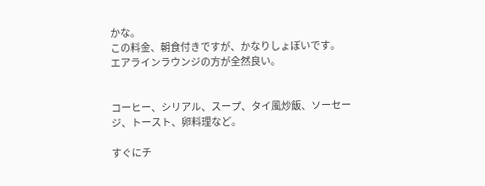かな。
この料金、朝食付きですが、かなりしょぼいです。
エアラインラウンジの方が全然良い。


コーヒー、シリアル、スープ、タイ風炒飯、ソーセージ、トースト、卵料理など。

すぐにチ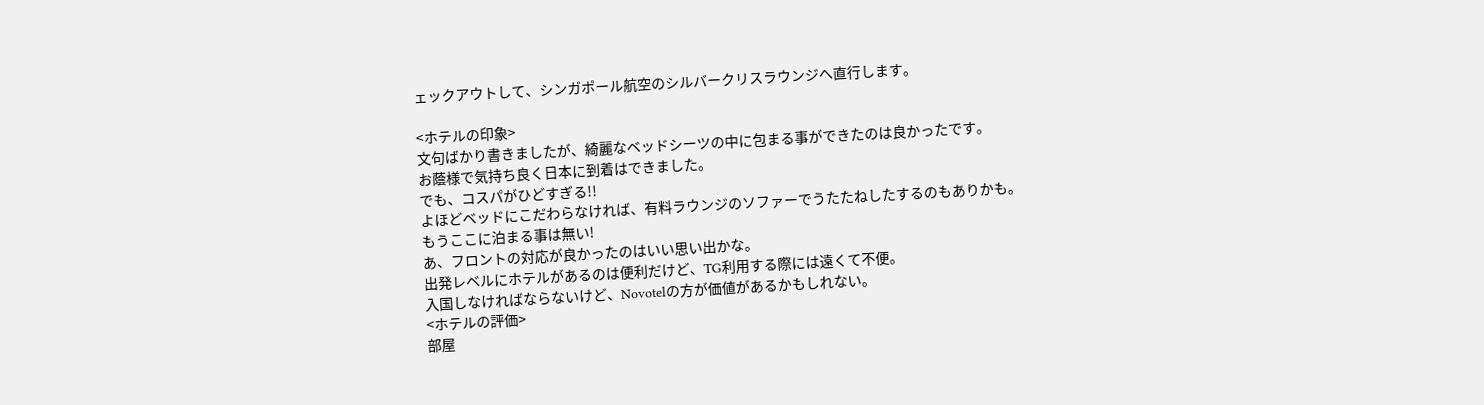ェックアウトして、シンガポール航空のシルバークリスラウンジへ直行します。

<ホテルの印象>
文句ばかり書きましたが、綺麗なベッドシーツの中に包まる事ができたのは良かったです。
お蔭様で気持ち良く日本に到着はできました。
でも、コスパがひどすぎる!!
よほどベッドにこだわらなければ、有料ラウンジのソファーでうたたねしたするのもありかも。
もうここに泊まる事は無い!
あ、フロントの対応が良かったのはいい思い出かな。
出発レベルにホテルがあるのは便利だけど、TG利用する際には遠くて不便。
入国しなければならないけど、Novotelの方が価値があるかもしれない。
<ホテルの評価>
部屋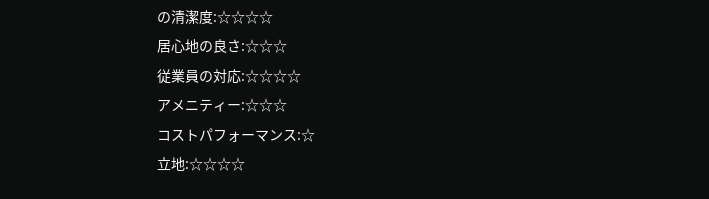の清潔度:☆☆☆☆
居心地の良さ:☆☆☆
従業員の対応:☆☆☆☆
アメニティー:☆☆☆
コストパフォーマンス:☆
立地:☆☆☆☆